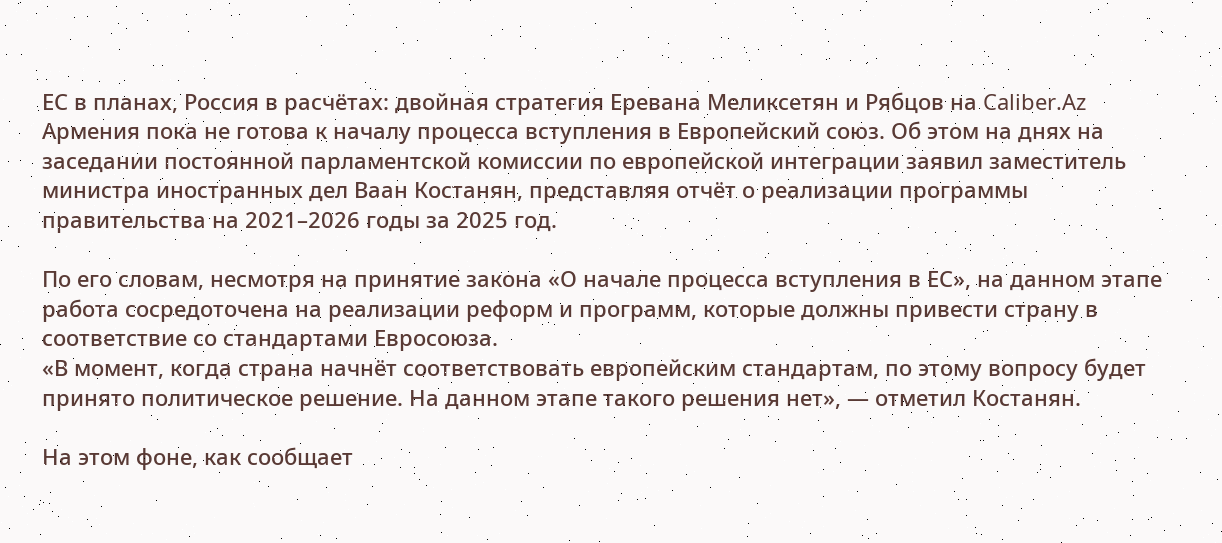ЕС в планах, Россия в расчётах: двойная стратегия Еревана Меликсетян и Рябцов на Caliber.Az
Армения пока не готова к началу процесса вступления в Европейский союз. Об этом на днях на заседании постоянной парламентской комиссии по европейской интеграции заявил заместитель министра иностранных дел Ваан Костанян, представляя отчёт о реализации программы правительства на 2021–2026 годы за 2025 год.

По его словам, несмотря на принятие закона «О начале процесса вступления в ЕС», на данном этапе работа сосредоточена на реализации реформ и программ, которые должны привести страну в соответствие со стандартами Евросоюза.
«В момент, когда страна начнёт соответствовать европейским стандартам, по этому вопросу будет принято политическое решение. На данном этапе такого решения нет», — отметил Костанян.

На этом фоне, как сообщает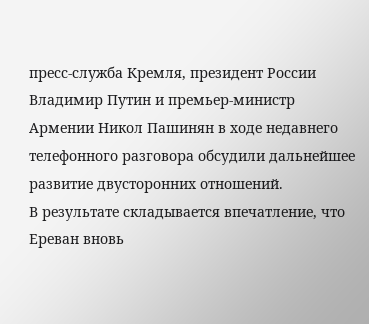пресс-служба Кремля, президент России Владимир Путин и премьер-министр Армении Никол Пашинян в ходе недавнего телефонного разговора обсудили дальнейшее развитие двусторонних отношений.
В результате складывается впечатление, что Ереван вновь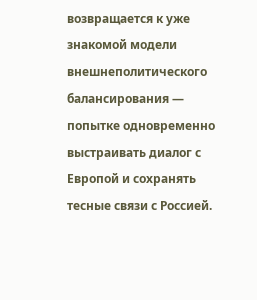возвращается к уже знакомой модели внешнеполитического балансирования — попытке одновременно выстраивать диалог с Европой и сохранять тесные связи с Россией.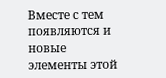Вместе с тем появляются и новые элементы этой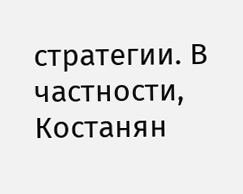стратегии. В частности, Костанян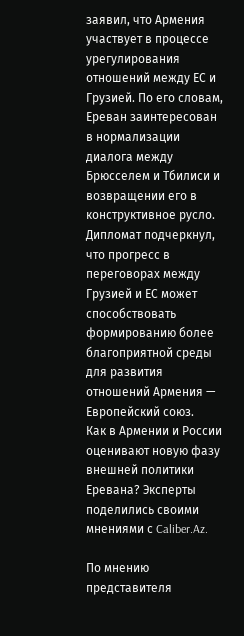заявил, что Армения участвует в процессе урегулирования отношений между ЕС и Грузией. По его словам, Ереван заинтересован в нормализации диалога между Брюсселем и Тбилиси и возвращении его в конструктивное русло. Дипломат подчеркнул, что прогресс в переговорах между Грузией и ЕС может способствовать формированию более благоприятной среды для развития отношений Армения — Европейский союз.
Как в Армении и России оценивают новую фазу внешней политики Еревана? Эксперты поделились своими мнениями с Caliber.Az.

По мнению представителя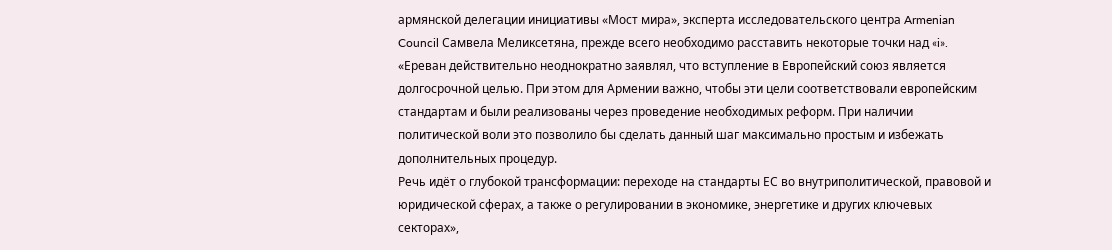армянской делегации инициативы «Мост мира», эксперта исследовательского центра Armenian Council Самвела Меликсетяна, прежде всего необходимо расставить некоторые точки над «i».
«Ереван действительно неоднократно заявлял, что вступление в Европейский союз является долгосрочной целью. При этом для Армении важно, чтобы эти цели соответствовали европейским стандартам и были реализованы через проведение необходимых реформ. При наличии политической воли это позволило бы сделать данный шаг максимально простым и избежать дополнительных процедур.
Речь идёт о глубокой трансформации: переходе на стандарты ЕС во внутриполитической, правовой и юридической сферах, а также о регулировании в экономике, энергетике и других ключевых секторах»,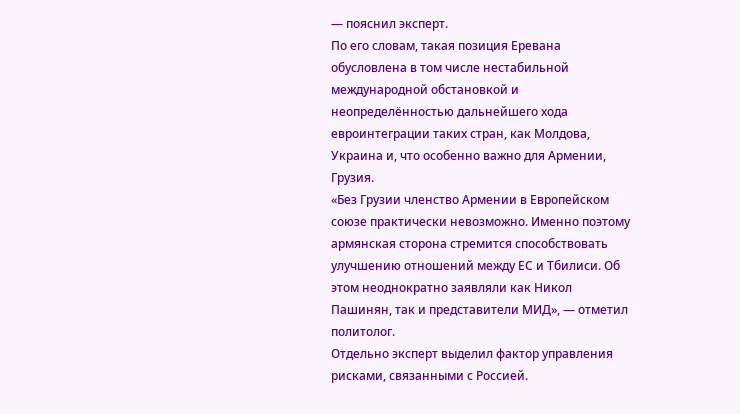— пояснил эксперт.
По его словам, такая позиция Еревана обусловлена в том числе нестабильной международной обстановкой и неопределённостью дальнейшего хода евроинтеграции таких стран, как Молдова, Украина и, что особенно важно для Армении, Грузия.
«Без Грузии членство Армении в Европейском союзе практически невозможно. Именно поэтому армянская сторона стремится способствовать улучшению отношений между ЕС и Тбилиси. Об этом неоднократно заявляли как Никол Пашинян, так и представители МИД», — отметил политолог.
Отдельно эксперт выделил фактор управления рисками, связанными с Россией.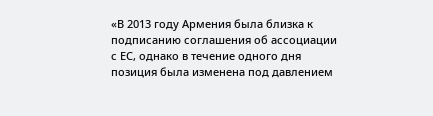«В 2013 году Армения была близка к подписанию соглашения об ассоциации с ЕС, однако в течение одного дня позиция была изменена под давлением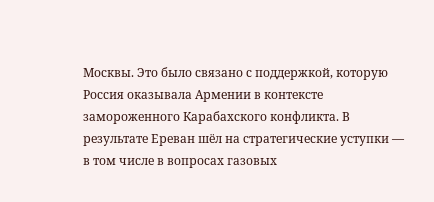Москвы. Это было связано с поддержкой, которую Россия оказывала Армении в контексте замороженного Карабахского конфликта. В результате Ереван шёл на стратегические уступки — в том числе в вопросах газовых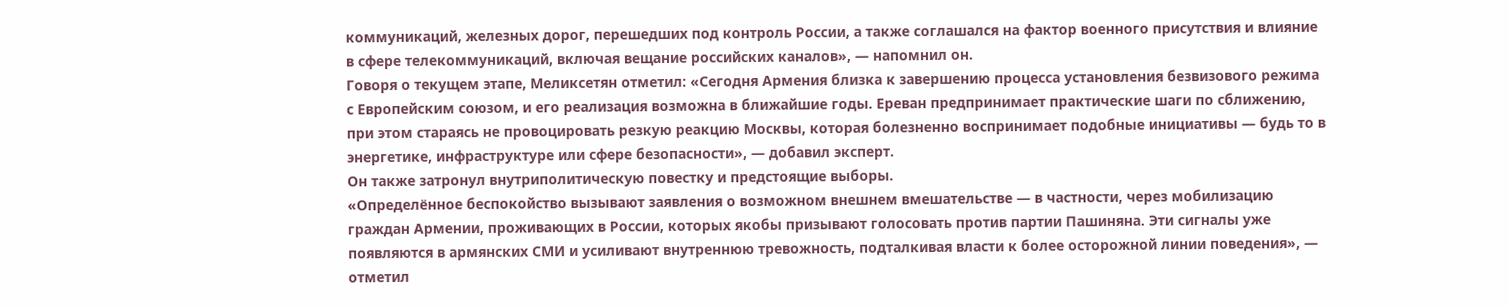коммуникаций, железных дорог, перешедших под контроль России, а также соглашался на фактор военного присутствия и влияние в сфере телекоммуникаций, включая вещание российских каналов», — напомнил он.
Говоря о текущем этапе, Меликсетян отметил: «Сегодня Армения близка к завершению процесса установления безвизового режима с Европейским союзом, и его реализация возможна в ближайшие годы. Ереван предпринимает практические шаги по сближению, при этом стараясь не провоцировать резкую реакцию Москвы, которая болезненно воспринимает подобные инициативы — будь то в энергетике, инфраструктуре или сфере безопасности», — добавил эксперт.
Он также затронул внутриполитическую повестку и предстоящие выборы.
«Определённое беспокойство вызывают заявления о возможном внешнем вмешательстве — в частности, через мобилизацию граждан Армении, проживающих в России, которых якобы призывают голосовать против партии Пашиняна. Эти сигналы уже появляются в армянских СМИ и усиливают внутреннюю тревожность, подталкивая власти к более осторожной линии поведения», — отметил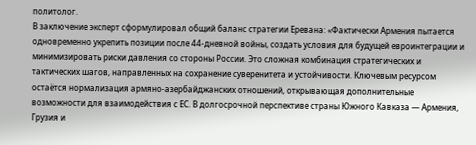политолог.
В заключение эксперт сформулировал общий баланс стратегии Еревана: «Фактически Армения пытается одновременно укрепить позиции после 44-дневной войны, создать условия для будущей евроинтеграции и минимизировать риски давления со стороны России. Это сложная комбинация стратегических и тактических шагов, направленных на сохранение суверенитета и устойчивости. Ключевым ресурсом остаётся нормализация армяно-азербайджанских отношений, открывающая дополнительные возможности для взаимодействия с ЕС. В долгосрочной перспективе страны Южного Кавказа — Армения, Грузия и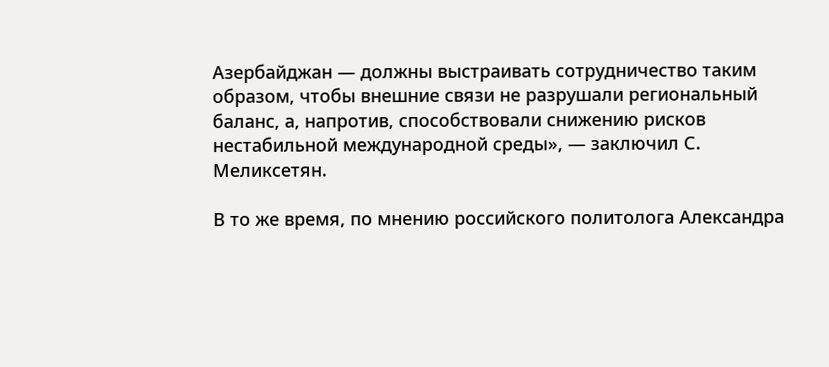Азербайджан — должны выстраивать сотрудничество таким образом, чтобы внешние связи не разрушали региональный баланс, а, напротив, способствовали снижению рисков нестабильной международной среды», — заключил С. Меликсетян.

В то же время, по мнению российского политолога Александра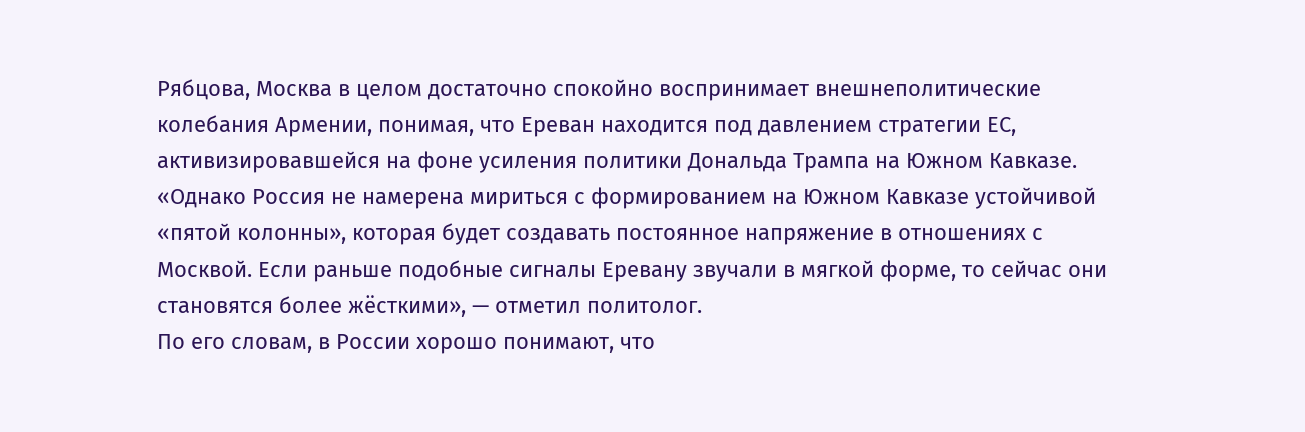Рябцова, Москва в целом достаточно спокойно воспринимает внешнеполитические колебания Армении, понимая, что Ереван находится под давлением стратегии ЕС, активизировавшейся на фоне усиления политики Дональда Трампа на Южном Кавказе.
«Однако Россия не намерена мириться с формированием на Южном Кавказе устойчивой «пятой колонны», которая будет создавать постоянное напряжение в отношениях с Москвой. Если раньше подобные сигналы Еревану звучали в мягкой форме, то сейчас они становятся более жёсткими», — отметил политолог.
По его словам, в России хорошо понимают, что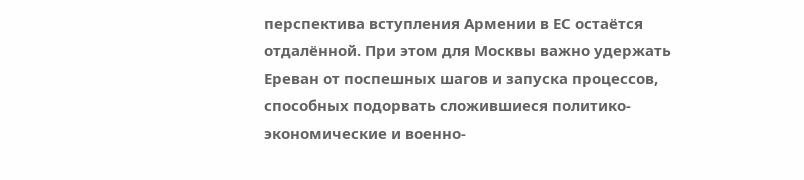перспектива вступления Армении в ЕС остаётся отдалённой. При этом для Москвы важно удержать Ереван от поспешных шагов и запуска процессов, способных подорвать сложившиеся политико-экономические и военно-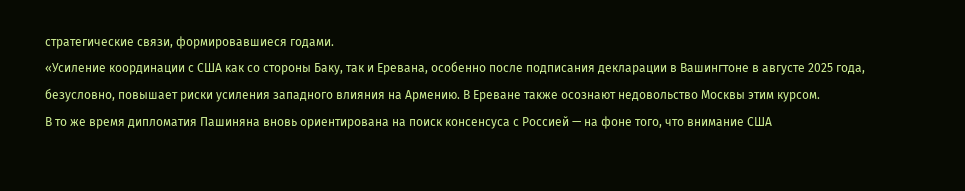стратегические связи, формировавшиеся годами.
«Усиление координации с США как со стороны Баку, так и Еревана, особенно после подписания декларации в Вашингтоне в августе 2025 года, безусловно, повышает риски усиления западного влияния на Армению. В Ереване также осознают недовольство Москвы этим курсом.
В то же время дипломатия Пашиняна вновь ориентирована на поиск консенсуса с Россией — на фоне того, что внимание США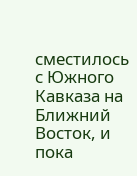сместилось с Южного Кавказа на Ближний Восток, и пока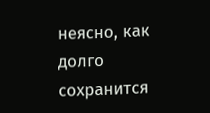неясно, как долго сохранится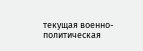текущая военно-политическая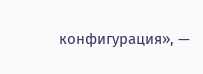конфигурация», —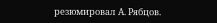резюмировал А. Рябцов.